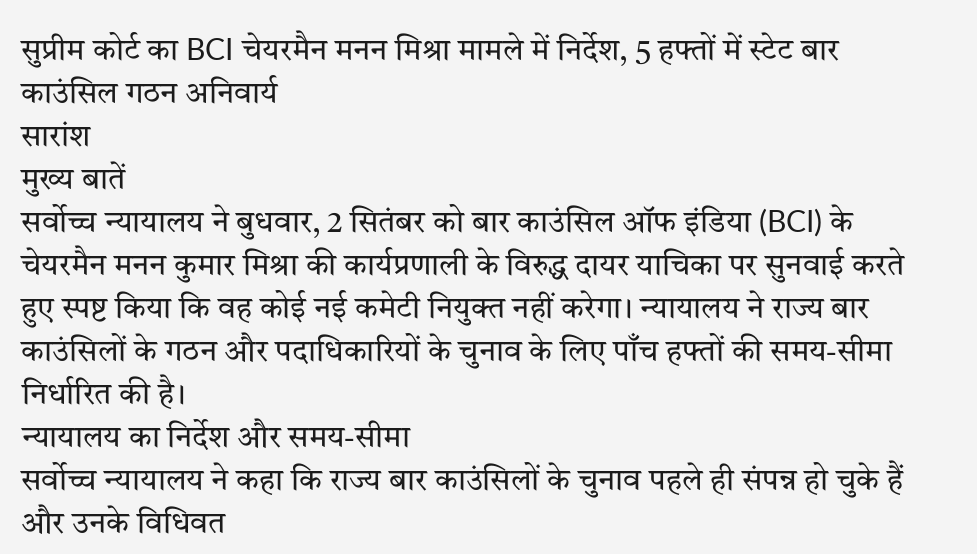सुप्रीम कोर्ट का BCI चेयरमैन मनन मिश्रा मामले में निर्देश, 5 हफ्तों में स्टेट बार काउंसिल गठन अनिवार्य
सारांश
मुख्य बातें
सर्वोच्च न्यायालय ने बुधवार, 2 सितंबर को बार काउंसिल ऑफ इंडिया (BCI) के चेयरमैन मनन कुमार मिश्रा की कार्यप्रणाली के विरुद्ध दायर याचिका पर सुनवाई करते हुए स्पष्ट किया कि वह कोई नई कमेटी नियुक्त नहीं करेगा। न्यायालय ने राज्य बार काउंसिलों के गठन और पदाधिकारियों के चुनाव के लिए पाँच हफ्तों की समय-सीमा निर्धारित की है।
न्यायालय का निर्देश और समय-सीमा
सर्वोच्च न्यायालय ने कहा कि राज्य बार काउंसिलों के चुनाव पहले ही संपन्न हो चुके हैं और उनके विधिवत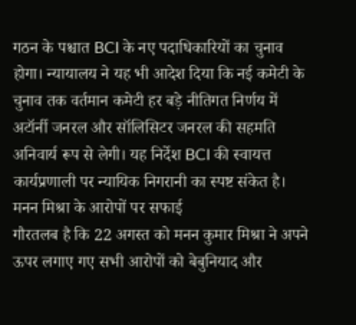गठन के पश्चात BCI के नए पदाधिकारियों का चुनाव होगा। न्यायालय ने यह भी आदेश दिया कि नई कमेटी के चुनाव तक वर्तमान कमेटी हर बड़े नीतिगत निर्णय में अटॉर्नी जनरल और सॉलिसिटर जनरल की सहमति अनिवार्य रूप से लेगी। यह निर्देश BCI की स्वायत्त कार्यप्रणाली पर न्यायिक निगरानी का स्पष्ट संकेत है।
मनन मिश्रा के आरोपों पर सफाई
गौरतलब है कि 22 अगस्त को मनन कुमार मिश्रा ने अपने ऊपर लगाए गए सभी आरोपों को बेबुनियाद और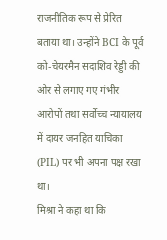राजनीतिक रूप से प्रेरित बताया था। उन्होंने BCI के पूर्व को-चेयरमैन सदाशिव रेड्डी की ओर से लगाए गए गंभीर आरोपों तथा सर्वोच्च न्यायालय में दायर जनहित याचिका (PIL) पर भी अपना पक्ष रखा था।
मिश्रा ने कहा था कि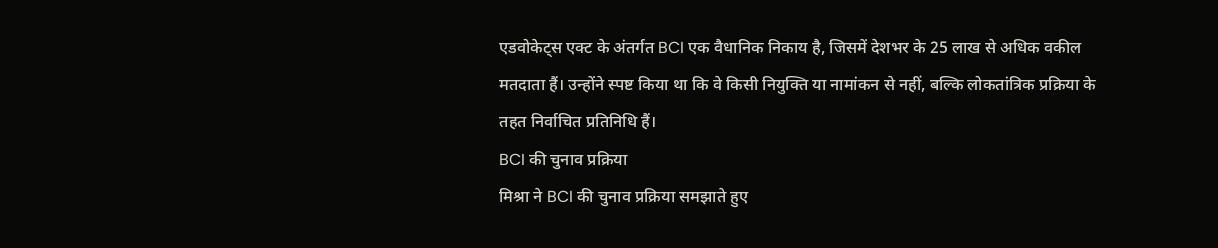एडवोकेट्स एक्ट के अंतर्गत BCI एक वैधानिक निकाय है, जिसमें देशभर के 25 लाख से अधिक वकील मतदाता हैं। उन्होंने स्पष्ट किया था कि वे किसी नियुक्ति या नामांकन से नहीं, बल्कि लोकतांत्रिक प्रक्रिया के तहत निर्वाचित प्रतिनिधि हैं।
BCI की चुनाव प्रक्रिया
मिश्रा ने BCI की चुनाव प्रक्रिया समझाते हुए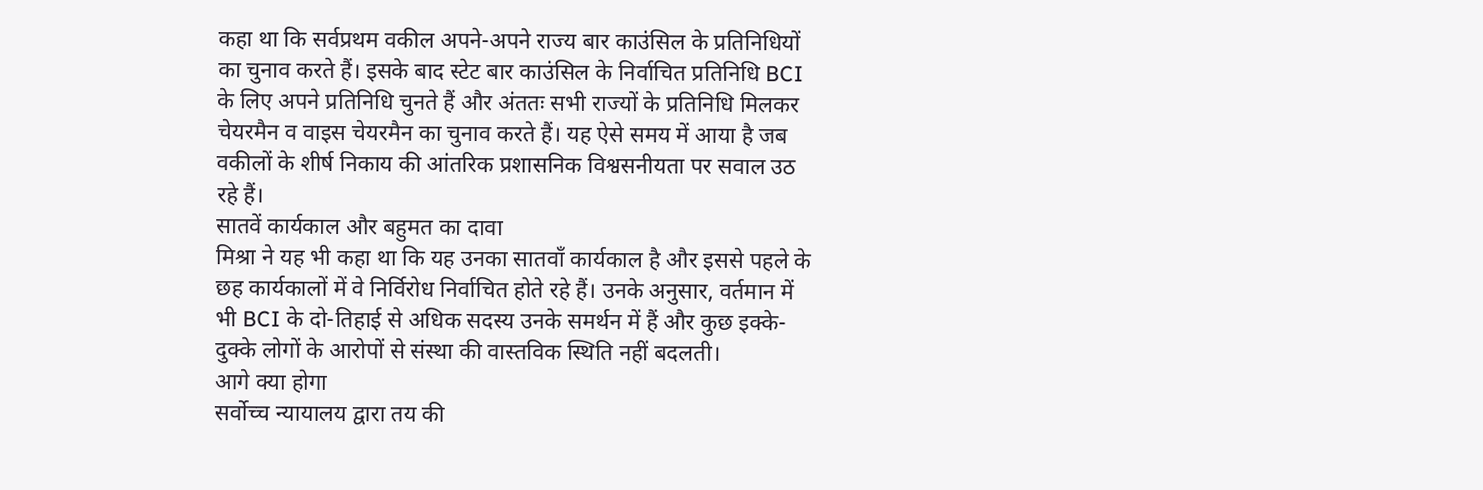कहा था कि सर्वप्रथम वकील अपने-अपने राज्य बार काउंसिल के प्रतिनिधियों का चुनाव करते हैं। इसके बाद स्टेट बार काउंसिल के निर्वाचित प्रतिनिधि BCI के लिए अपने प्रतिनिधि चुनते हैं और अंततः सभी राज्यों के प्रतिनिधि मिलकर चेयरमैन व वाइस चेयरमैन का चुनाव करते हैं। यह ऐसे समय में आया है जब वकीलों के शीर्ष निकाय की आंतरिक प्रशासनिक विश्वसनीयता पर सवाल उठ रहे हैं।
सातवें कार्यकाल और बहुमत का दावा
मिश्रा ने यह भी कहा था कि यह उनका सातवाँ कार्यकाल है और इससे पहले के छह कार्यकालों में वे निर्विरोध निर्वाचित होते रहे हैं। उनके अनुसार, वर्तमान में भी BCI के दो-तिहाई से अधिक सदस्य उनके समर्थन में हैं और कुछ इक्के-दुक्के लोगों के आरोपों से संस्था की वास्तविक स्थिति नहीं बदलती।
आगे क्या होगा
सर्वोच्च न्यायालय द्वारा तय की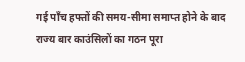गई पाँच हफ्तों की समय-सीमा समाप्त होने के बाद राज्य बार काउंसिलों का गठन पूरा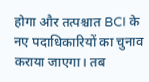होगा और तत्पश्चात BCI के नए पदाधिकारियों का चुनाव कराया जाएगा। तब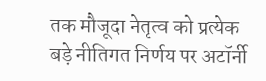तक मौजूदा नेतृत्व को प्रत्येक बड़े नीतिगत निर्णय पर अटॉर्नी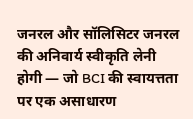जनरल और सॉलिसिटर जनरल की अनिवार्य स्वीकृति लेनी होगी — जो BCI की स्वायत्तता पर एक असाधारण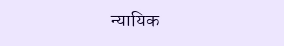न्यायिक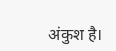अंकुश है।